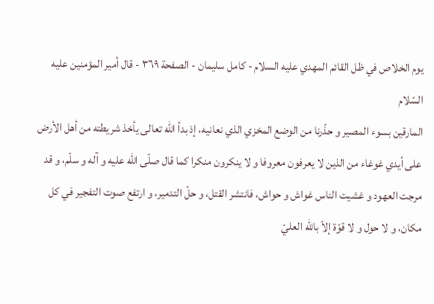يوم الخلاص في ظل القائم المهدي عليه السلام - كامل سليمان - الصفحة ٣٦٩ - قال أمير المؤمنين عليه السّلام
المارقين بسوء المصير و حذّرنا من الوضع المخزي الذي نعانيه، إذ بدأ اللّه تعالى يأخذ شريطته من أهل الأرض على أيدي غوغاء من الذين لا يعرفون معروفا و لا ينكرون منكرا كما قال صلّى اللّه عليه و آله و سلّم، و قد مرجت العهود و غشيت الناس غواش و حواش، فانتشر القتل، و حلّ التدمير، و ارتفع صوت التفجير في كل مكان، و لا حول و لا قوّة إلاّ باللّه العليّ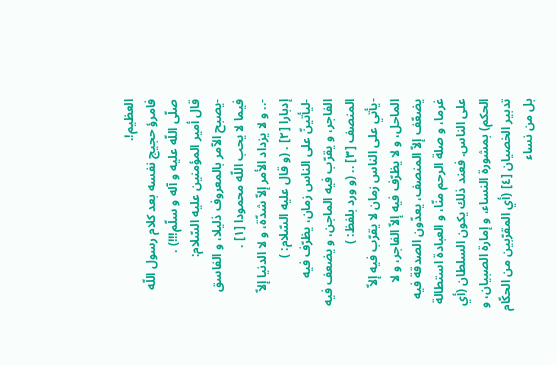العظيم!.
فامرؤ حجيج نفسه بعد كلام رسول اللّه صلّى اللّه عليه و آله و سلّم!!!) .
قال أمير المؤمنين عليه السّلام:
-يصبح الآمر بالمعروف ذليلا، و الفاسق فيما لا يحب اللّه محمودا [١] .
-.. و لا يزداد الأمر إلاّ شدّة، و لا الدنيا إلاّ إدبارا [٢] . (و قال عليه السّلام: )
-ليأتينّ على الناس زمان، يظرّف فيه الفاجر، و يقرّب فيه الماجن، و يضعف فيه المنصف [٣] .. (و ورد بلفظ: )
-يأتي على الناس زمان لا يقرّب فيه إلاّ الماحل، و لا يظرّف فيه إلاّ الفاجر، و لا يضعّف إلاّ المنصف، يعدّون الصدقة فيه غرما، و صلة الرحم منّا، و العبادة استطالة على الناس. فعند ذلك يكون السلطان (أي الحكم) بمشورة النساء، و إمارة الصبيان، و تدبير الخصيان [٤] (أي المقرّبين من الحكّام بل من نساء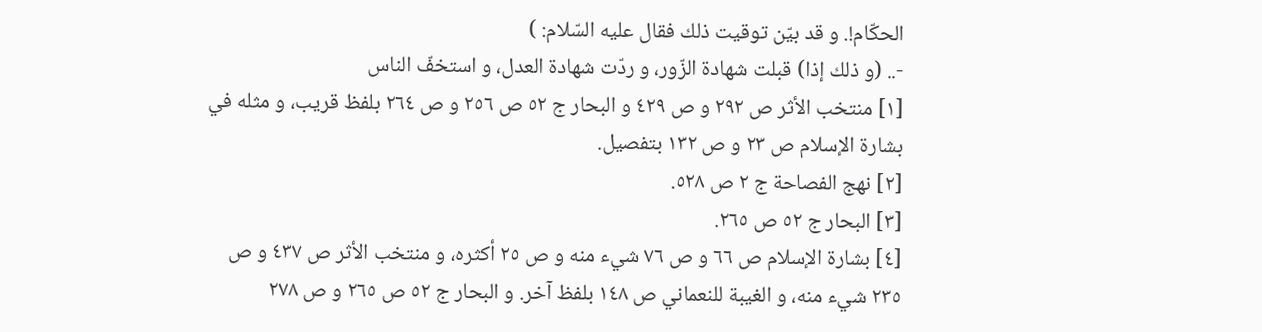الحكّام!. و قد بيّن توقيت ذلك فقال عليه السّلام: )
-.. (و ذلك إذا) قبلت شهادة الزّور، و ردّت شهادة العدل، و استخفّ الناس
[١] منتخب الأثر ص ٢٩٢ و ص ٤٢٩ و البحار ج ٥٢ ص ٢٥٦ و ص ٢٦٤ بلفظ قريب، و مثله في بشارة الإسلام ص ٢٣ و ص ١٣٢ بتفصيل.
[٢] نهج الفصاحة ج ٢ ص ٥٢٨.
[٣] البحار ج ٥٢ ص ٢٦٥.
[٤] بشارة الإسلام ص ٦٦ و ص ٧٦ شيء منه و ص ٢٥ أكثره، و منتخب الأثر ص ٤٣٧ و ص ٢٣٥ شيء منه، و الغيبة للنعماني ص ١٤٨ بلفظ آخر. و البحار ج ٥٢ ص ٢٦٥ و ص ٢٧٨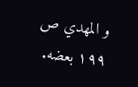و المهدي ص ١٩٩ بعضه.